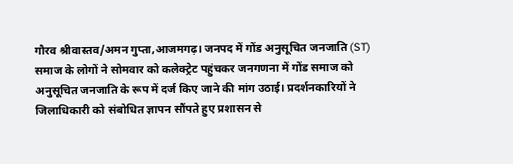गौरव श्रीवास्तव/अमन गुप्ता,आजमगढ़। जनपद में गोंड अनुसूचित जनजाति (ST) समाज के लोगों ने सोमवार को कलेक्ट्रेट पहुंचकर जनगणना में गोंड समाज को अनुसूचित जनजाति के रूप में दर्ज किए जाने की मांग उठाई। प्रदर्शनकारियों ने जिलाधिकारी को संबोधित ज्ञापन सौंपते हुए प्रशासन से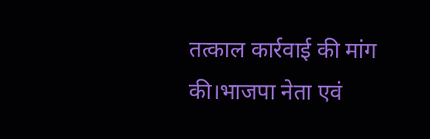तत्काल कार्रवाई की मांग की।भाजपा नेता एवं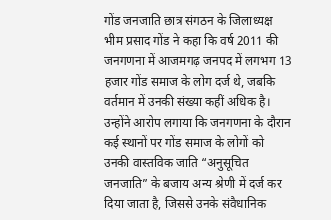गोंड जनजाति छात्र संगठन के जिलाध्यक्ष भीम प्रसाद गोंड ने कहा कि वर्ष 2011 की जनगणना में आजमगढ़ जनपद में लगभग 13 हजार गोंड समाज के लोग दर्ज थे, जबकि वर्तमान में उनकी संख्या कहीं अधिक है। उन्होंने आरोप लगाया कि जनगणना के दौरान कई स्थानों पर गोंड समाज के लोगों को उनकी वास्तविक जाति “अनुसूचित जनजाति” के बजाय अन्य श्रेणी में दर्ज कर दिया जाता है, जिससे उनके संवैधानिक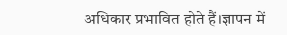अधिकार प्रभावित होते हैं।ज्ञापन में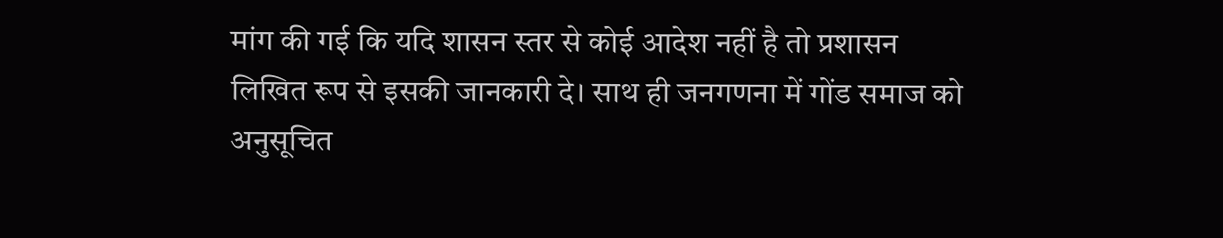मांग की गई कि यदि शासन स्तर से कोई आदेश नहीं है तो प्रशासन लिखित रूप से इसकी जानकारी दे। साथ ही जनगणना में गोंड समाज को अनुसूचित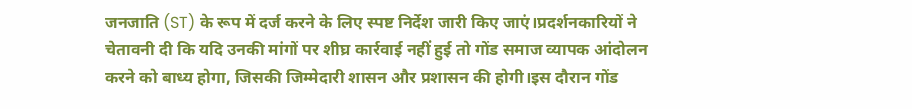जनजाति (ST) के रूप में दर्ज करने के लिए स्पष्ट निर्देश जारी किए जाएं।प्रदर्शनकारियों ने चेतावनी दी कि यदि उनकी मांगों पर शीघ्र कार्रवाई नहीं हुई तो गोंड समाज व्यापक आंदोलन करने को बाध्य होगा, जिसकी जिम्मेदारी शासन और प्रशासन की होगी।इस दौरान गोंड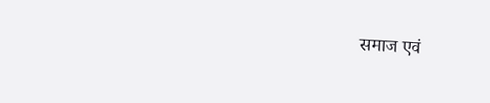समाज एवं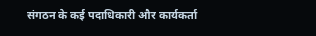संगठन के कई पदाधिकारी और कार्यकर्ता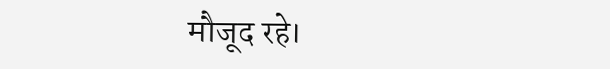मौजूद रहे।